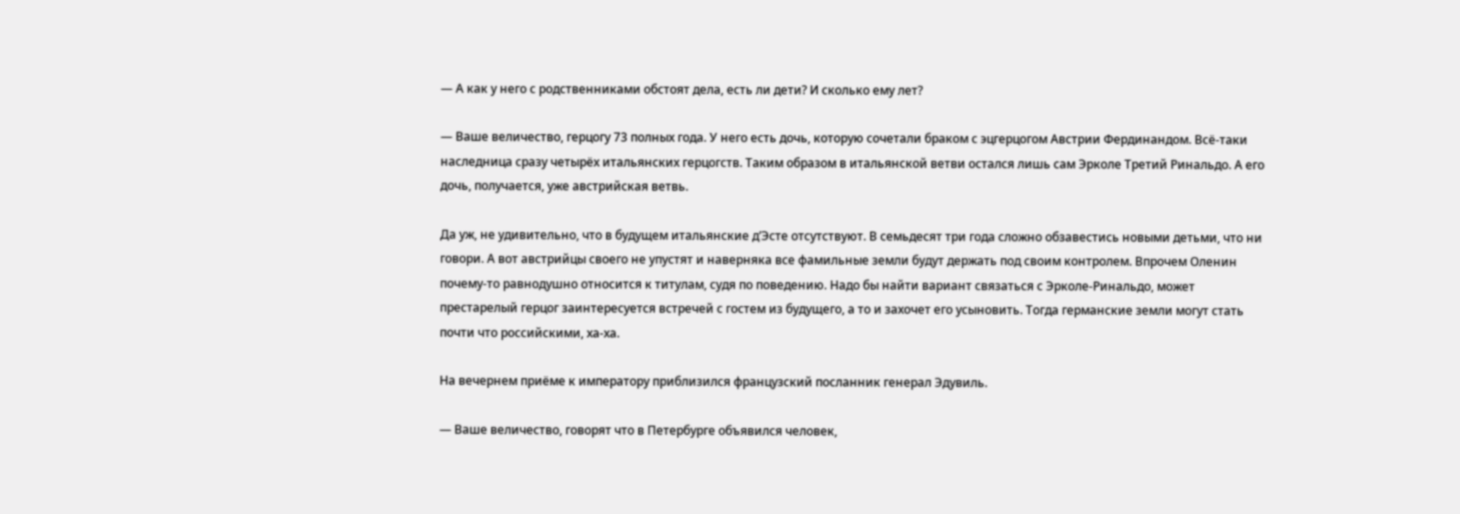— А как у него с родственниками обстоят дела, есть ли дети? И сколько ему лет?

— Ваше величество, герцогу 73 полных года. У него есть дочь, которую сочетали браком с эцгерцогом Австрии Фердинандом. Всё-таки наследница сразу четырёх итальянских герцогств. Таким образом в итальянской ветви остался лишь сам Эрколе Третий Ринальдо. А его дочь, получается, уже австрийская ветвь.

Да уж, не удивительно, что в будущем итальянские д’Эсте отсутствуют. В семьдесят три года сложно обзавестись новыми детьми, что ни говори. А вот австрийцы своего не упустят и наверняка все фамильные земли будут держать под своим контролем. Впрочем Оленин почему-то равнодушно относится к титулам, судя по поведению. Надо бы найти вариант связаться с Эрколе-Ринальдо, может престарелый герцог заинтересуется встречей с гостем из будущего, а то и захочет его усыновить. Тогда германские земли могут стать почти что российскими, ха-ха.

На вечернем приёме к императору приблизился французский посланник генерал Эдувиль.

— Ваше величество, говорят что в Петербурге объявился человек,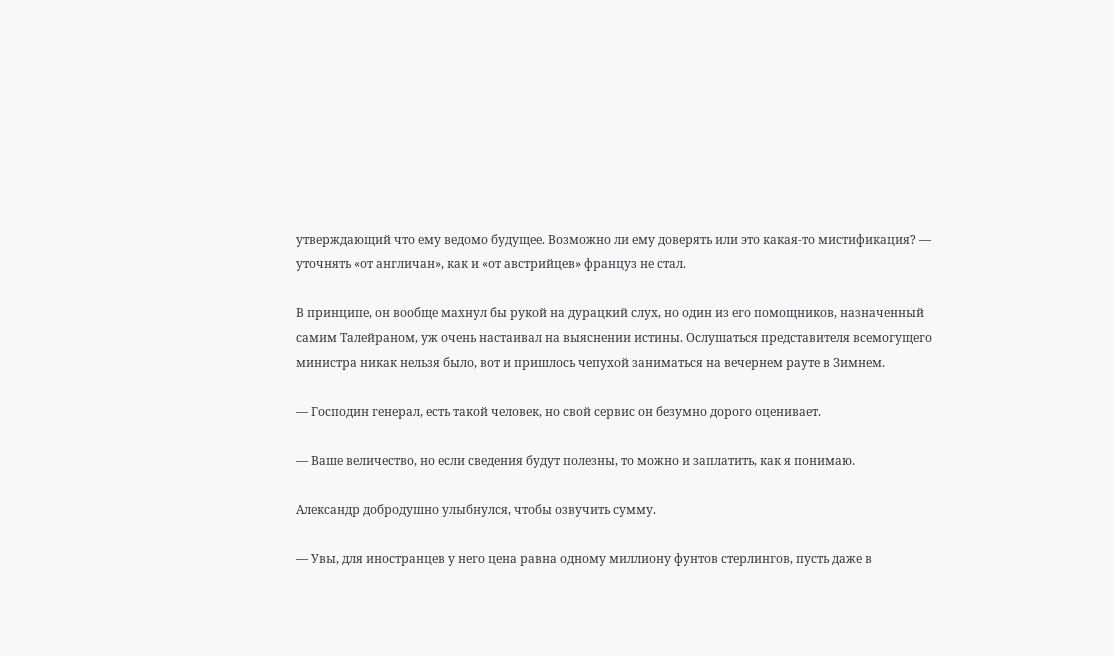утверждающий что ему ведомо будущее. Возможно ли ему доверять или это какая-то мистификация? — уточнять «от англичан», как и «от австрийцев» француз не стал.

В принципе, он вообще махнул бы рукой на дурацкий слух, но один из его помощников, назначенный самим Талейраном, уж очень настаивал на выяснении истины. Ослушаться представителя всемогущего министра никак нельзя было, вот и пришлось чепухой заниматься на вечернем рауте в Зимнем.

— Господин генерал, есть такой человек, но свой сервис он безумно дорого оценивает.

— Ваше величество, но если сведения будут полезны, то можно и заплатить, как я понимаю.

Александр добродушно улыбнулся, чтобы озвучить сумму.

— Увы, для иностранцев у него цена равна одному миллиону фунтов стерлингов, пусть даже в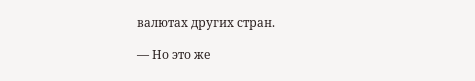валютах других стран.

— Но это же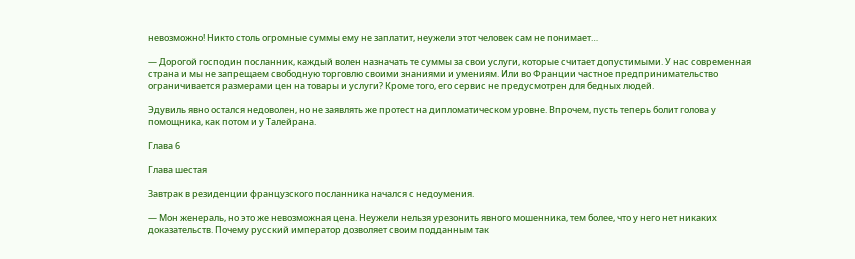невозможно! Никто столь огромные суммы ему не заплатит, неужели этот человек сам не понимает…

— Дорогой господин посланник, каждый волен назначать те суммы за свои услуги, которые считает допустимыми. У нас современная страна и мы не запрещаем свободную торговлю своими знаниями и умениям. Или во Франции частное предпринимательство ограничивается размерами цен на товары и услуги? Кроме того, его сервис не предусмотрен для бедных людей.

Эдувиль явно остался недоволен, но не заявлять же протест на дипломатическом уровне. Впрочем, пусть теперь болит голова у помощника, как потом и у Талейрана.

Глава 6

Глава шестая

Завтрак в резиденции французского посланника начался с недоумения.

— Мон женераль, но это же невозможная цена. Неужели нельзя урезонить явного мошенника, тем более, что у него нет никаких доказательств. Почему русский император дозволяет своим подданным так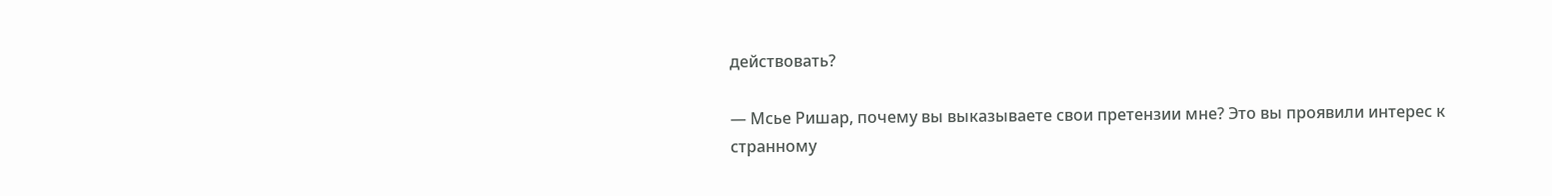действовать?

— Мсье Ришар, почему вы выказываете свои претензии мне? Это вы проявили интерес к странному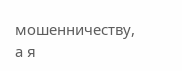мошенничеству, а я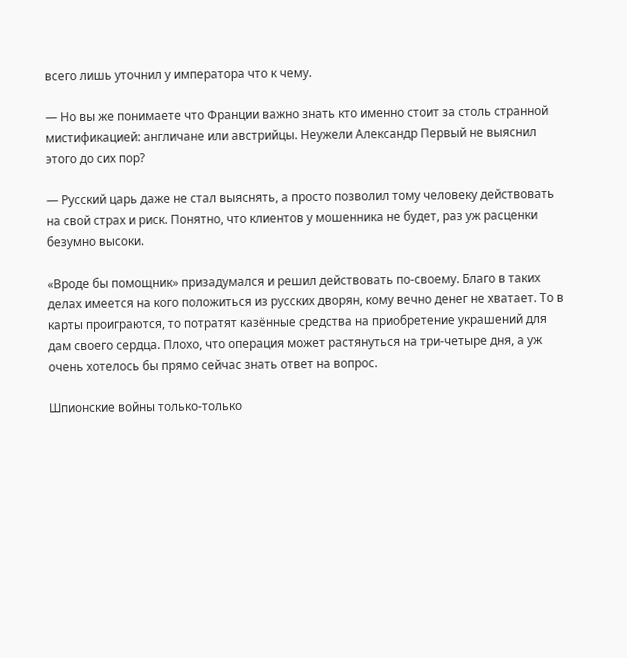всего лишь уточнил у императора что к чему.

— Но вы же понимаете что Франции важно знать кто именно стоит за столь странной мистификацией: англичане или австрийцы. Неужели Александр Первый не выяснил этого до сих пор?

— Русский царь даже не стал выяснять, а просто позволил тому человеку действовать на свой страх и риск. Понятно, что клиентов у мошенника не будет, раз уж расценки безумно высоки.

«Вроде бы помощник» призадумался и решил действовать по-своему. Благо в таких делах имеется на кого положиться из русских дворян, кому вечно денег не хватает. То в карты проиграются, то потратят казённые средства на приобретение украшений для дам своего сердца. Плохо, что операция может растянуться на три-четыре дня, а уж очень хотелось бы прямо сейчас знать ответ на вопрос.

Шпионские войны только-только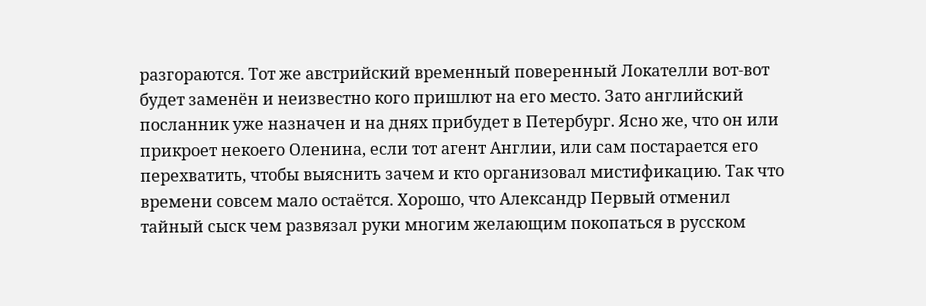разгораются. Тот же австрийский временный поверенный Локателли вот-вот будет заменён и неизвестно кого пришлют на его место. Зато английский посланник уже назначен и на днях прибудет в Петербург. Ясно же, что он или прикроет некоего Оленина, если тот агент Англии, или сам постарается его перехватить, чтобы выяснить зачем и кто организовал мистификацию. Так что времени совсем мало остаётся. Хорошо, что Александр Первый отменил тайный сыск чем развязал руки многим желающим покопаться в русском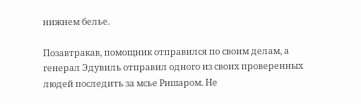нижнем белье.

Позавтракав, помощник отправился по своим делам, а генерал Эдувиль отправил одного из своих проверенных людей последить за мсье Ришаром. Не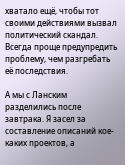хватало ещё, чтобы тот своими действиями вызвал политический скандал. Всегда проще предупредить проблему, чем разгребать её последствия.

А мы с Ланским разделились после завтрака. Я засел за составление описаний кое-каких проектов, а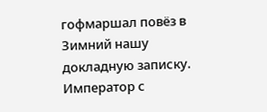гофмаршал повёз в Зимний нашу докладную записку. Император с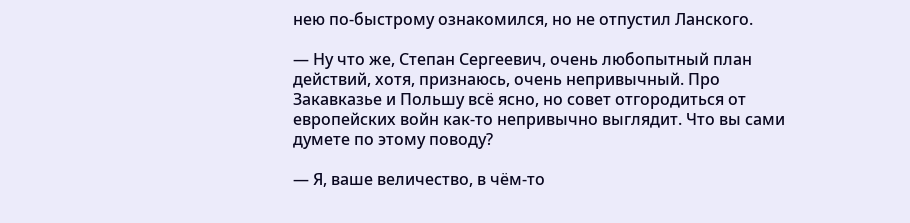нею по-быстрому ознакомился, но не отпустил Ланского.

— Ну что же, Степан Сергеевич, очень любопытный план действий, хотя, признаюсь, очень непривычный. Про Закавказье и Польшу всё ясно, но совет отгородиться от европейских войн как-то непривычно выглядит. Что вы сами думете по этому поводу?

— Я, ваше величество, в чём-то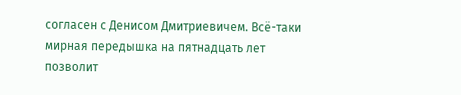согласен с Денисом Дмитриевичем. Всё-таки мирная передышка на пятнадцать лет позволит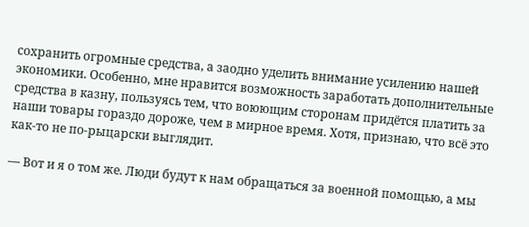сохранить огромные средства, а заодно уделить внимание усилению нашей экономики. Особенно, мне нравится возможность заработать дополнительные средства в казну, пользуясь тем, что воюющим сторонам придётся платить за наши товары гораздо дороже, чем в мирное время. Хотя, признаю, что всё это как-то не по-рыцарски выглядит.

— Вот и я о том же. Люди будут к нам обращаться за военной помощью, а мы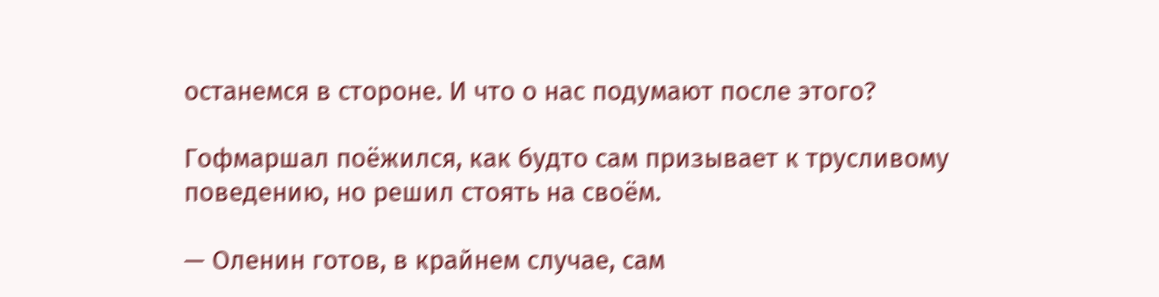останемся в стороне. И что о нас подумают после этого?

Гофмаршал поёжился, как будто сам призывает к трусливому поведению, но решил стоять на своём.

— Оленин готов, в крайнем случае, сам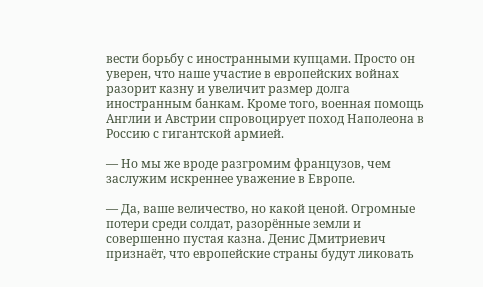вести борьбу с иностранными купцами. Просто он уверен, что наше участие в европейских войнах разорит казну и увеличит размер долга иностранным банкам. Кроме того, военная помощь Англии и Австрии спровоцирует поход Наполеона в Россию с гигантской армией.

— Но мы же вроде разгромим французов, чем заслужим искреннее уважение в Европе.

— Да, ваше величество, но какой ценой. Огромные потери среди солдат, разорённые земли и совершенно пустая казна. Денис Дмитриевич признаёт, что европейские страны будут ликовать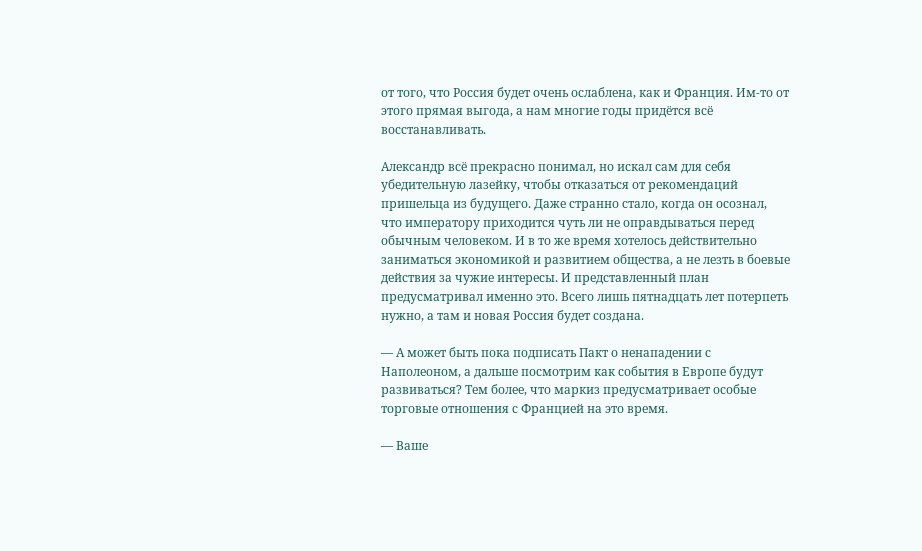от того, что Россия будет очень ослаблена, как и Франция. Им-то от этого прямая выгода, а нам многие годы придётся всё восстанавливать.

Александр всё прекрасно понимал, но искал сам для себя убедительную лазейку, чтобы отказаться от рекомендаций пришельца из будущего. Даже странно стало, когда он осознал, что императору приходится чуть ли не оправдываться перед обычным человеком. И в то же время хотелось действительно заниматься экономикой и развитием общества, а не лезть в боевые действия за чужие интересы. И представленный план предусматривал именно это. Всего лишь пятнадцать лет потерпеть нужно, а там и новая Россия будет создана.

— А может быть пока подписать Пакт о ненападении с Наполеоном, а дальше посмотрим как события в Европе будут развиваться? Тем более, что маркиз предусматривает особые торговые отношения с Францией на это время.

— Ваше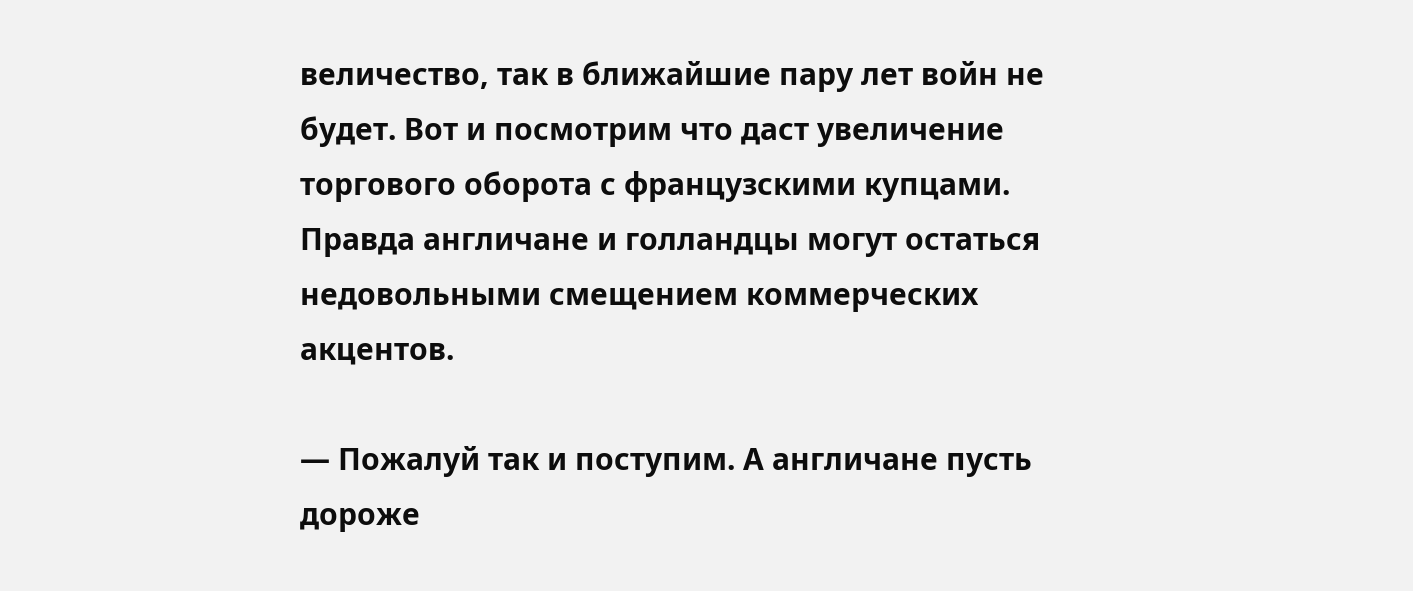величество, так в ближайшие пару лет войн не будет. Вот и посмотрим что даст увеличение торгового оборота с французскими купцами. Правда англичане и голландцы могут остаться недовольными смещением коммерческих акцентов.

— Пожалуй так и поступим. А англичане пусть дороже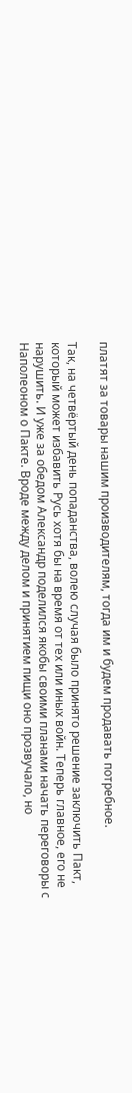платят за товары нашим производителям, тогда им и будем продавать потребное.

Так, на четвёртый день попаданства, волею случая было принято решение заключить Пакт, который может избавить Русь хотя бы на время от тех или иных войн. Теперь главное, его не нарушить. И уже за обедом Александр поделился якобы своими планами начать переговоры с Наполеоном о Пакте. Вроде между делом и принятием пищи оно прозвучало, но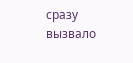сразу вызвало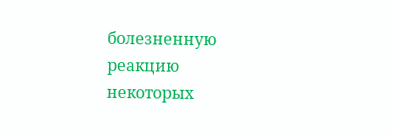болезненную реакцию некоторых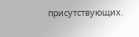присутствующих.